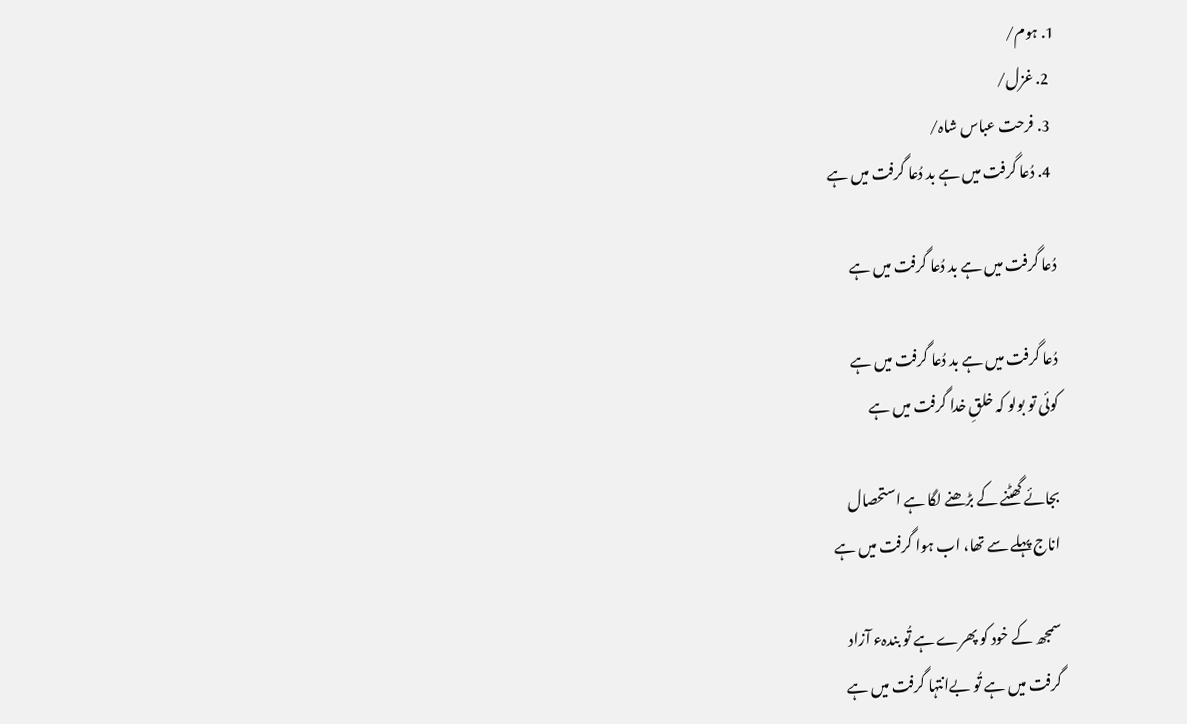1. ہوم/
  2. غزل/
  3. فرحت عباس شاہ/
  4. دُعا گرفت میں ہے بد دُعا گرفت میں ہے

دُعا گرفت میں ہے بد دُعا گرفت میں ہے

دُعا گرفت میں ہے بد دُعا گرفت میں ہے
کوئی تو بولو کہ خلقِ خدا گرفت میں ہے

بجائے گھٹنے کے بڑھنے لگا ہے استحصال
اناج پہلے سے تھا، اب ہوا گرفت میں ہے

سمجھ کے خود کو پھرے ہے تُو بندہء آزاد
گرفت میں ہے تُو بےانتہا گرفت میں ہے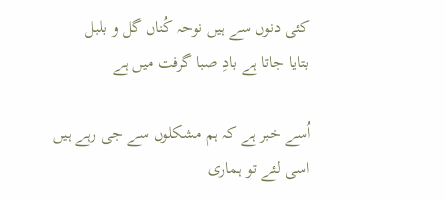کئی دنوں سے ہیں نوحہ کُناں گل و بلبل
بتایا جاتا ہے بادِ صبا گرفت میں ہے

اُسے خبر ہے کہ ہم مشکلوں سے جی رہے ہیں
اسی لئے تو ہماری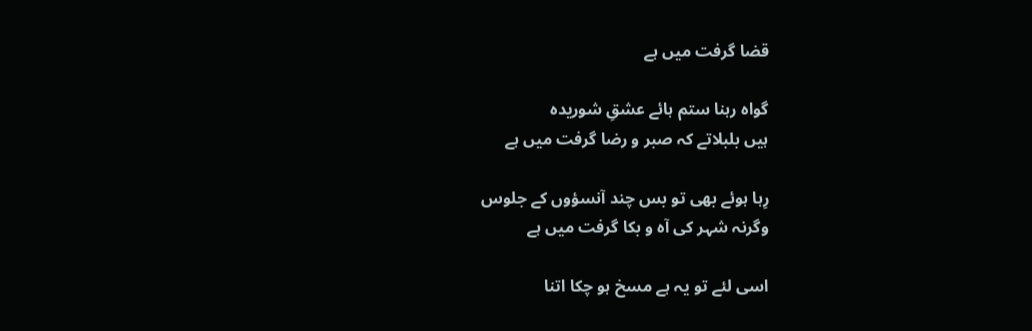قضا گرفت میں ہے

گواہ رہنا ستم ہائے عشقِ شوریده
ہیں بلبلاتے کہ صبر و رضا گرفت میں ہے

رِہا ہوئے بھی تو بس چند آنسؤوں کے جلوس
وگرنہ شہر کی آہ و بکا گرفت میں ہے

اسی لئے تو یہ ہے مسخ ہو چکا اتنا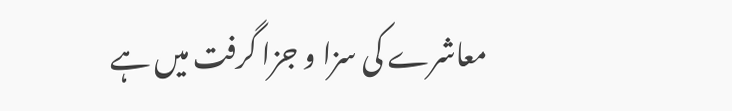معاشرے کی سزا و جزا گرفت میں ہے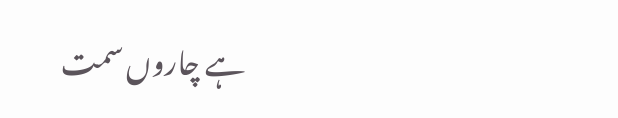ہے چاروں سمت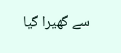سے گھیرا گیا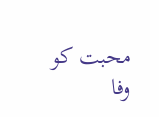محبت کو
وفا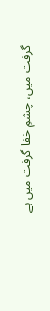گرفت میں، چشمِ خفا گرفت میں ہے